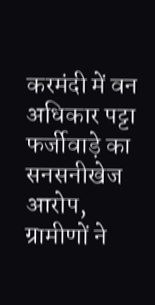करमंदी में वन अधिकार पट्टा फर्जीवाड़े का सनसनीखेज आरोप, ग्रामीणों ने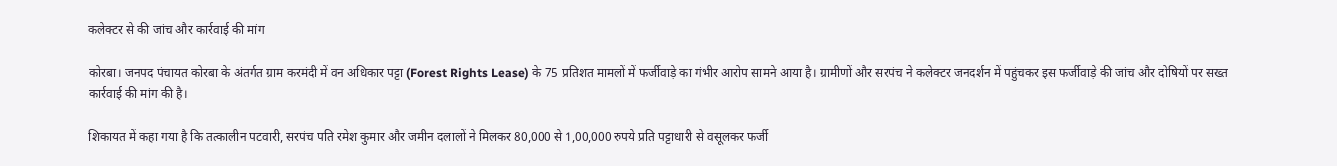कलेक्टर से की जांच और कार्रवाई की मांग

कोरबा। जनपद पंचायत कोरबा के अंतर्गत ग्राम करमंदी में वन अधिकार पट्टा (Forest Rights Lease) के 75 प्रतिशत मामलों में फर्जीवाड़े का गंभीर आरोप सामने आया है। ग्रामीणों और सरपंच ने कलेक्टर जनदर्शन में पहुंचकर इस फर्जीवाड़े की जांच और दोषियों पर सख्त कार्रवाई की मांग की है।

शिकायत में कहा गया है कि तत्कालीन पटवारी, सरपंच पति रमेश कुमार और जमीन दलालों ने मिलकर 80,000 से 1,00,000 रुपये प्रति पट्टाधारी से वसूलकर फर्जी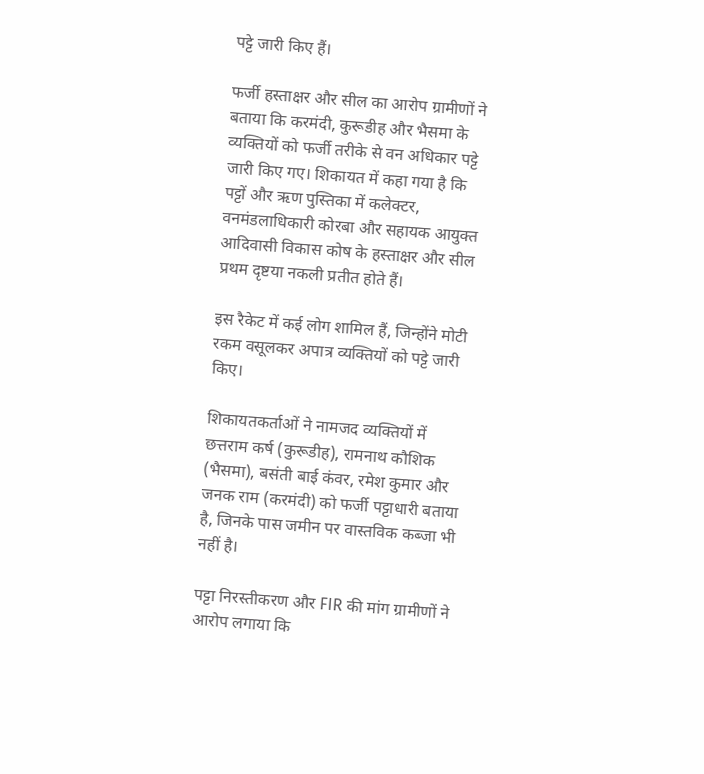पट्टे जारी किए हैं।

फर्जी हस्ताक्षर और सील का आरोप ग्रामीणों ने बताया कि करमंदी, कुरूडीह और भैसमा के व्यक्तियों को फर्जी तरीके से वन अधिकार पट्टे जारी किए गए। शिकायत में कहा गया है कि पट्टों और ऋण पुस्तिका में कलेक्टर, वनमंडलाधिकारी कोरबा और सहायक आयुक्त आदिवासी विकास कोष के हस्ताक्षर और सील प्रथम दृष्टया नकली प्रतीत होते हैं।

इस रैकेट में कई लोग शामिल हैं, जिन्होंने मोटी रकम वसूलकर अपात्र व्यक्तियों को पट्टे जारी किए।

शिकायतकर्ताओं ने नामजद व्यक्तियों में छत्तराम कर्ष (कुरूडीह), रामनाथ कौशिक (भैसमा), बसंती बाई कंवर, रमेश कुमार और जनक राम (करमंदी) को फर्जी पट्टाधारी बताया है, जिनके पास जमीन पर वास्तविक कब्जा भी नहीं है।

पट्टा निरस्तीकरण और FIR की मांग ग्रामीणों ने आरोप लगाया कि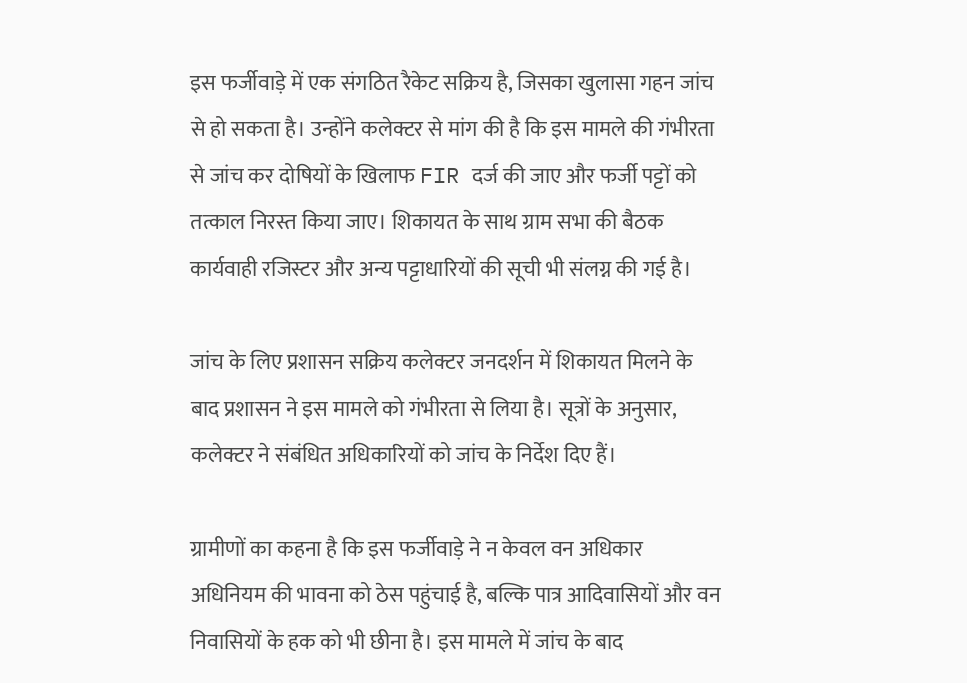इस फर्जीवाड़े में एक संगठित रैकेट सक्रिय है, जिसका खुलासा गहन जांच से हो सकता है। उन्होंने कलेक्टर से मांग की है कि इस मामले की गंभीरता से जांच कर दोषियों के खिलाफ FIR दर्ज की जाए और फर्जी पट्टों को तत्काल निरस्त किया जाए। शिकायत के साथ ग्राम सभा की बैठक कार्यवाही रजिस्टर और अन्य पट्टाधारियों की सूची भी संलग्न की गई है।

जांच के लिए प्रशासन सक्रिय कलेक्टर जनदर्शन में शिकायत मिलने के बाद प्रशासन ने इस मामले को गंभीरता से लिया है। सूत्रों के अनुसार, कलेक्टर ने संबंधित अधिकारियों को जांच के निर्देश दिए हैं।

ग्रामीणों का कहना है कि इस फर्जीवाड़े ने न केवल वन अधिकार अधिनियम की भावना को ठेस पहुंचाई है, बल्कि पात्र आदिवासियों और वन निवासियों के हक को भी छीना है। इस मामले में जांच के बाद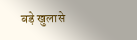बड़े खुलासे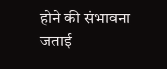होने की संभावना जताई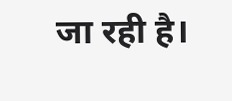जा रही है।